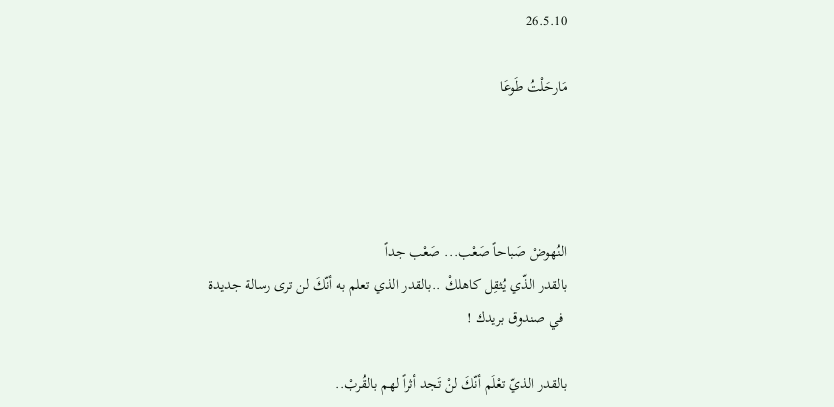26.5.10

مَارحَلْتُ طَوعَا




النُهوضْ صَباحاً صَعْب... صَعْب جداً
بالقدر الذّي يُثقِل كاهلكْ ..بالقدر الذي تعلم به أنّكَ لن ترى رسالة جديدة
 في صندوق بريدك !

بالقدر الذيّ تعْلَم أنّكَ لنْ تَجد أثراً لهم بالقُربْ..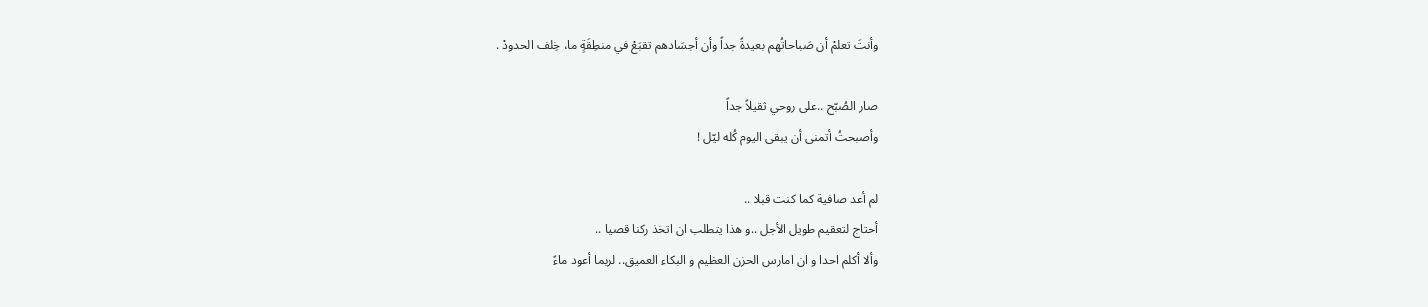وأنتَ تعلمْ أن صَباحاتُهم بعيدةً جداً وأن أجسَادهم تقبَعْ في منطِقَةٍ ما، خِلف الحدودْ .

صار الصُبّح ..على روحي ثقيلاً جداً
وأصبحتُ أتمنى أن يبقى اليوم كُله ليّل !

لم أعد صافية كما كنت قبلا ..
أحتاج لتعقيم طويل الأجل ..و هذا يتطلب ان اتخذ ركنا قصيا ..
وألا أكلم احدا و ان امارس الحزن العظيم و البكاء العميق.. لربما أعود ماءً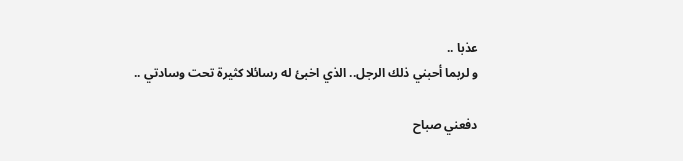عذبا ..
و لربما أحبني ذلك الرجل.. الذي اخبئ له رسائلا كثيرة تحت وسادتي ..

دفعني صباح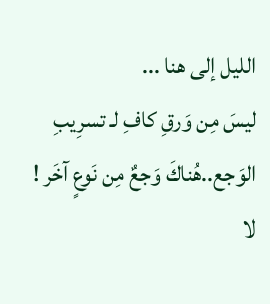الليل إلى هنا ...
ليسَ مِن وَرقِ كافِ لـ تسرِيبِ الوَجع..هُناكَ وَجعٌ مِن نَوعٍ آخَر !
لا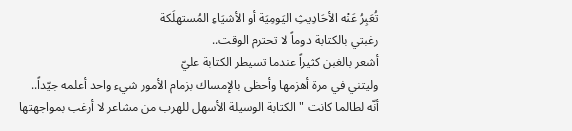تُعَبِرُ عَنْه الأحَادِيثِ اليَومِيَة أو الأشيَاءِ المُستهلَكة
رغبتي بالكتابة دوماً لا تحترم الوقت..
أشعر بالغبن كثيراً عندما تسيطر الكتابة عليّ
وليتني في مرة أهزمها وأحظى بالإمساك بزمام الأمور شيء واحد أعلمه جيّداً..
أنّه لطالما كانت " الكتابة الوسيلة الأسهل للهرب من مشاعر لا أرغب بمواجهتها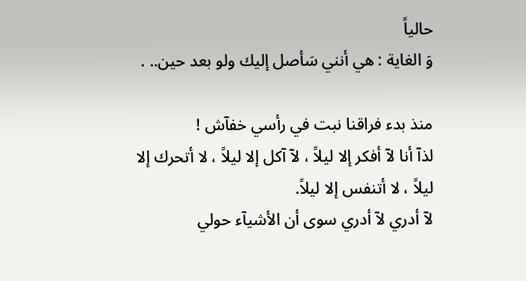حالياً
وَ الغاية : هي أنني سَأصل إليك ولو بعد حين.. .

منذ بدء فراقنا نبت في رأسي خفآش !
لذآ أنا لآ أفكر إلا ليلاً ، لآ آكل إلا ليلاً ، لا أتحرك إلا ليلاً ، لا أتنفس إلا ليلاً.
لآ أدري لآ أدري سوى أن الأشيآء حولي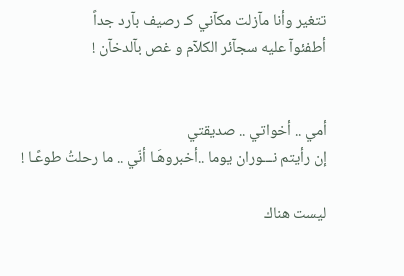تتغير وأنا مآزلت مكآني كـ رصيف بآرد جداً
أطفئوآ عليه سجآئر الكلآم و غص بآلدخآن !


أمي .. أخواتي .. صديقتي
إن رأيتم نـــوران يوما ..أخبروهَـا أنّي .. ما رحلتُ طوعًـا !

ليست هناك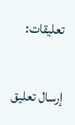تعليقات:

إرسال تعليق